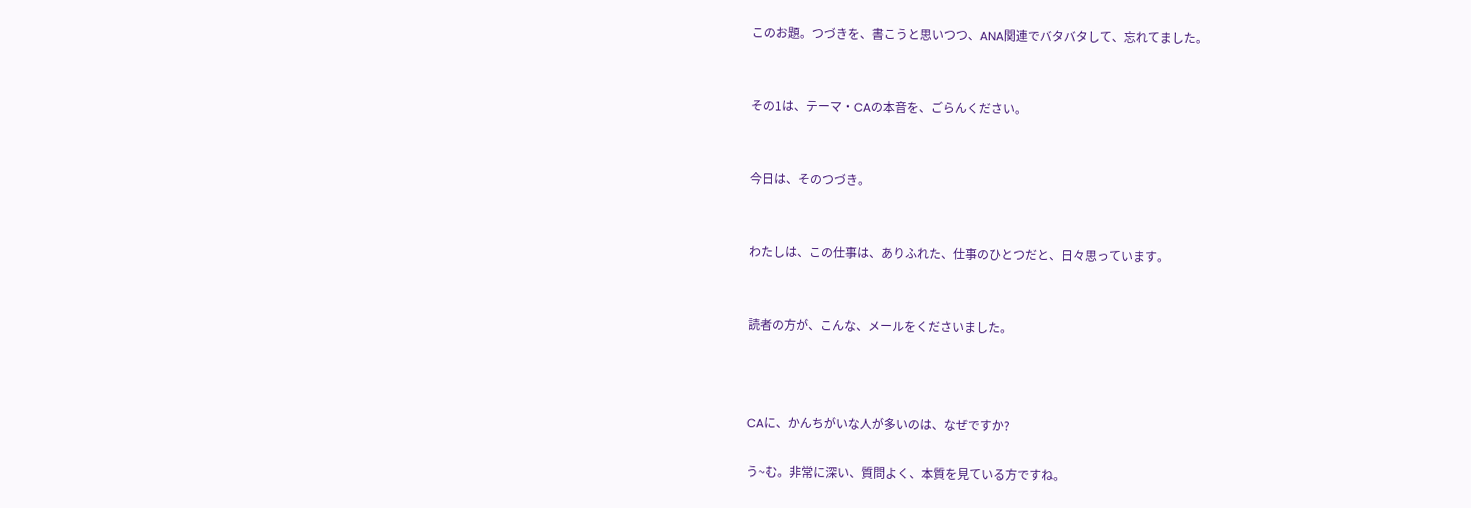このお題。つづきを、書こうと思いつつ、ANA関連でバタバタして、忘れてました。


その1は、テーマ・CAの本音を、ごらんください。


今日は、そのつづき。


わたしは、この仕事は、ありふれた、仕事のひとつだと、日々思っています。


読者の方が、こんな、メールをくださいました。



CAに、かんちがいな人が多いのは、なぜですか?

う~む。非常に深い、質問よく、本質を見ている方ですね。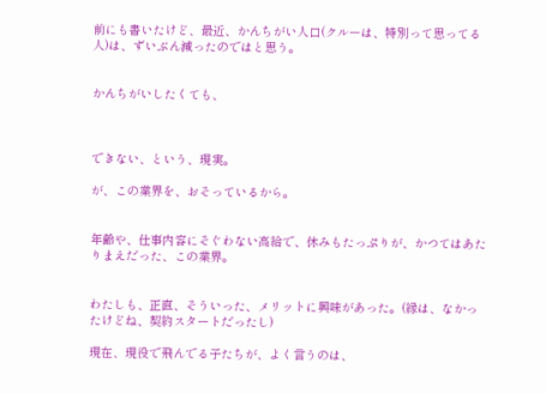前にも書いたけど、最近、かんちがい人口(クルーは、特別って思ってる人)は、ずいぶん減ったのではと思う。


かんちがいしたくても、



できない、という、現実。

が、この業界を、おそっているから。


年齢や、仕事内容にそぐわない高給で、休みもたっぷりが、かつてはあたりまえだった、この業界。


わたしも、正直、そういった、メリットに興味があった。(縁は、なかったけどね、契約スタートだったし)

現在、現役で飛んでる子たちが、よく言うのは、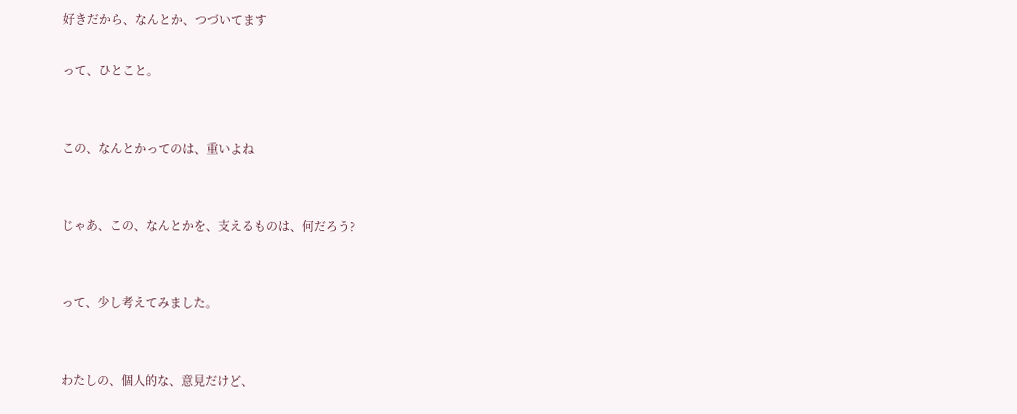好きだから、なんとか、つづいてます

って、ひとこと。


この、なんとかってのは、重いよね


じゃあ、この、なんとかを、支えるものは、何だろう?


って、少し考えてみました。


わたしの、個人的な、意見だけど、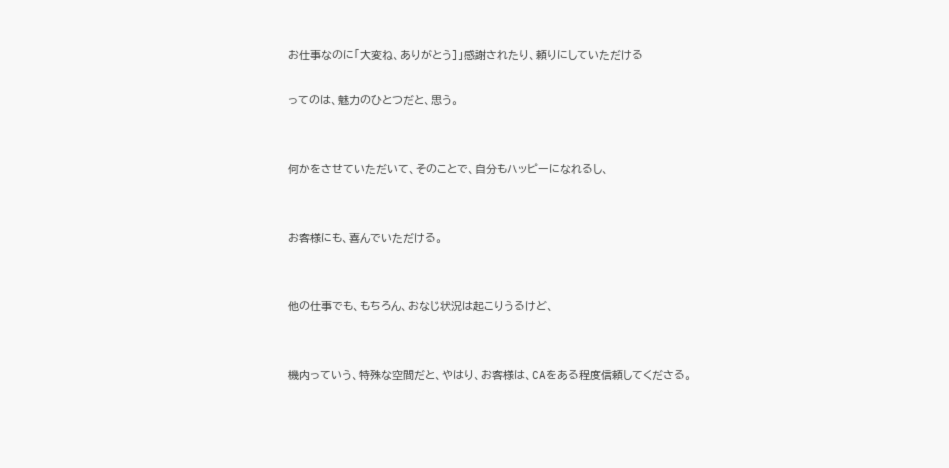お仕事なのに「大変ね、ありがとう]」感謝されたり、頼りにしていただける

ってのは、魅力のひとつだと、思う。


何かをさせていただいて、そのことで、自分もハッピーになれるし、


お客様にも、喜んでいただける。


他の仕事でも、もちろん、おなじ状況は起こりうるけど、


機内っていう、特殊な空間だと、やはり、お客様は、CAをある程度信頼してくださる。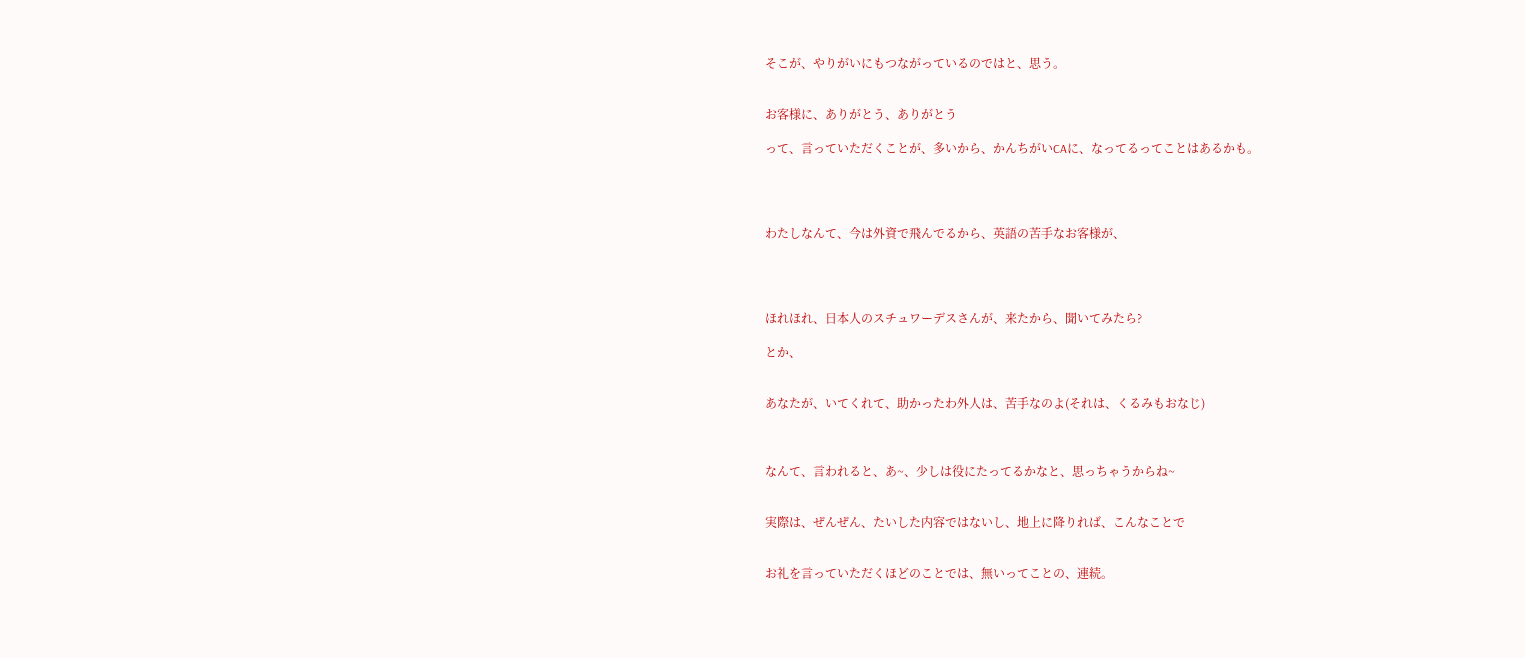そこが、やりがいにもつながっているのではと、思う。


お客様に、ありがとう、ありがとう

って、言っていただくことが、多いから、かんちがいCAに、なってるってことはあるかも。




わたしなんて、今は外資で飛んでるから、英語の苦手なお客様が、




ほれほれ、日本人のスチュワーデスさんが、来たから、聞いてみたら?

とか、


あなたが、いてくれて、助かったわ外人は、苦手なのよ(それは、くるみもおなじ)



なんて、言われると、あ~、少しは役にたってるかなと、思っちゃうからね~


実際は、ぜんぜん、たいした内容ではないし、地上に降りれば、こんなことで


お礼を言っていただくほどのことでは、無いってことの、連続。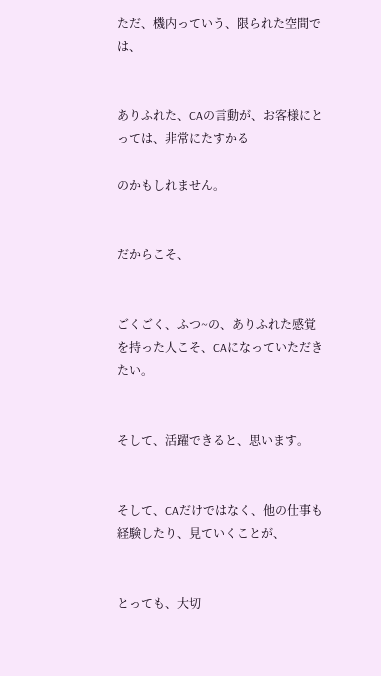ただ、機内っていう、限られた空間では、


ありふれた、CAの言動が、お客様にとっては、非常にたすかる

のかもしれません。


だからこそ、


ごくごく、ふつ~の、ありふれた感覚を持った人こそ、CAになっていただきたい。


そして、活躍できると、思います。


そして、CAだけではなく、他の仕事も経験したり、見ていくことが、


とっても、大切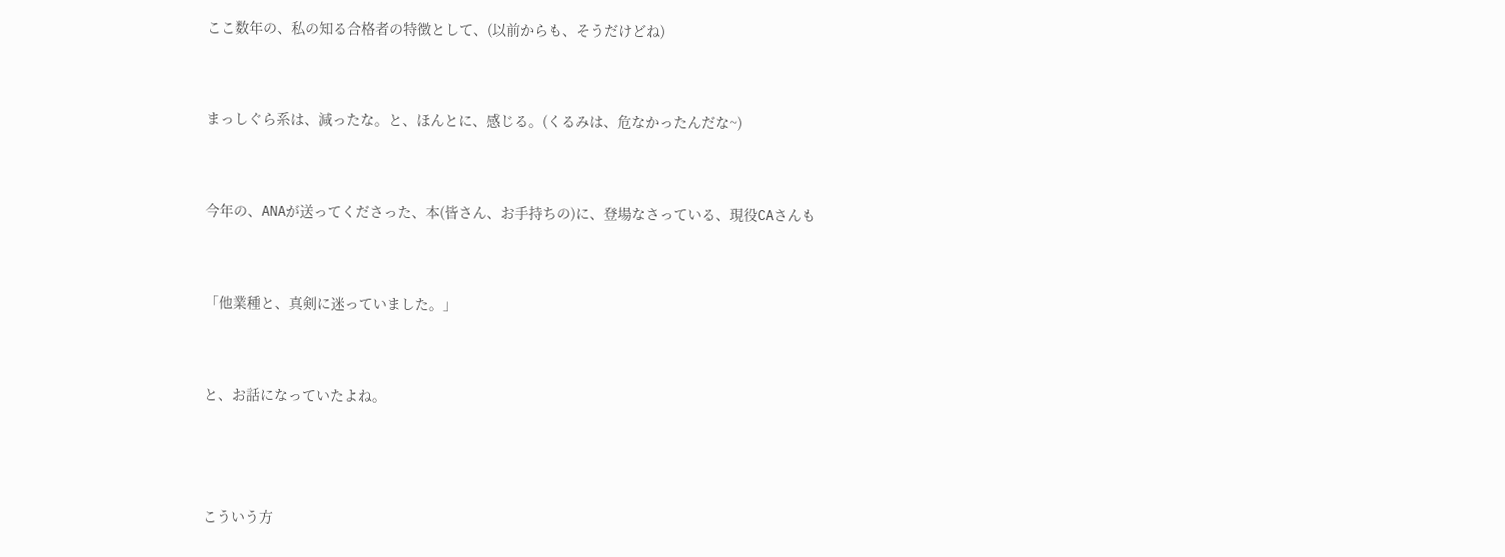ここ数年の、私の知る合格者の特徴として、(以前からも、そうだけどね)


まっしぐら系は、減ったな。と、ほんとに、感じる。(くるみは、危なかったんだな~)


今年の、ANAが送ってくださった、本(皆さん、お手持ちの)に、登場なさっている、現役CAさんも


「他業種と、真剣に迷っていました。」


と、お話になっていたよね。



こういう方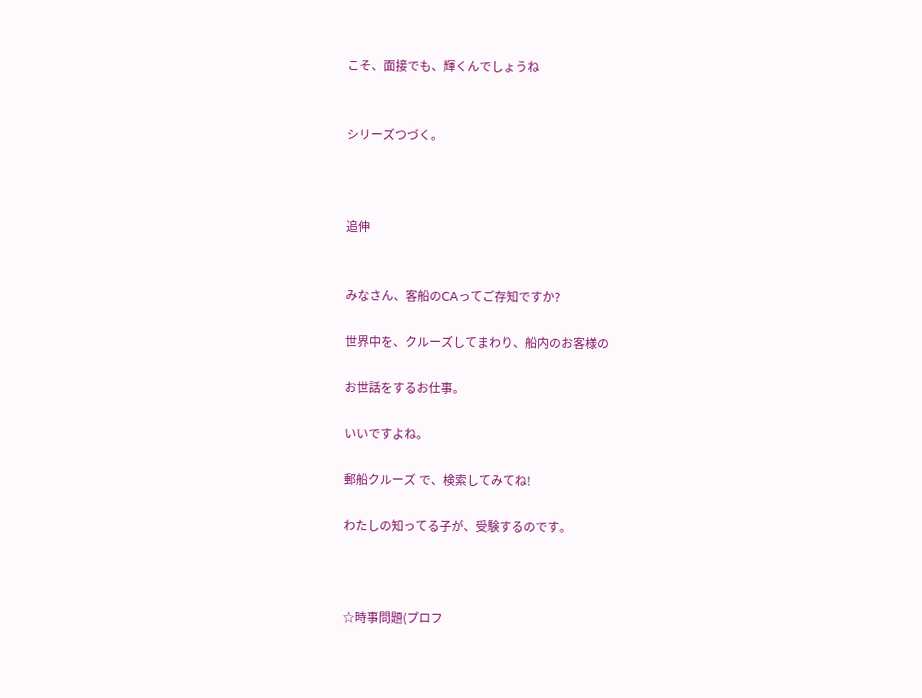こそ、面接でも、輝くんでしょうね


シリーズつづく。



追伸


みなさん、客船のCAってご存知ですか?

世界中を、クルーズしてまわり、船内のお客様の

お世話をするお仕事。

いいですよね。

郵船クルーズ で、検索してみてね!

わたしの知ってる子が、受験するのです。



☆時事問題(プロフ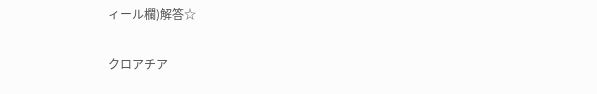ィール欄)解答☆

クロアチア